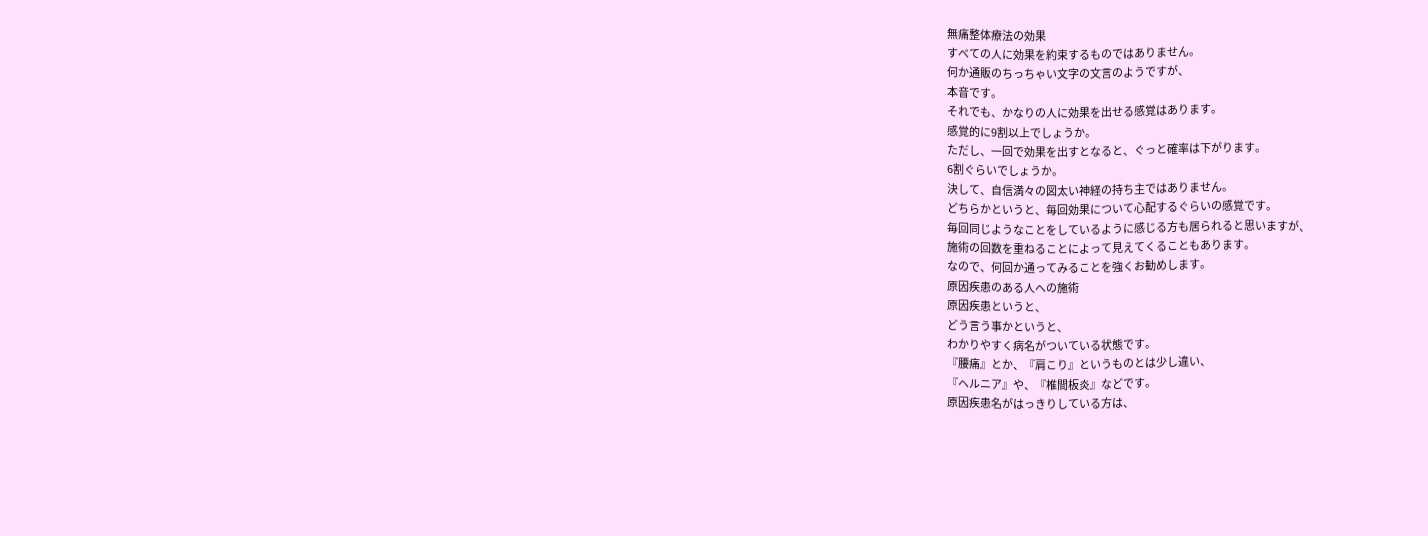無痛整体療法の効果
すべての人に効果を約束するものではありません。
何か通販のちっちゃい文字の文言のようですが、
本音です。
それでも、かなりの人に効果を出せる感覚はあります。
感覚的に9割以上でしょうか。
ただし、一回で効果を出すとなると、ぐっと確率は下がります。
6割ぐらいでしょうか。
決して、自信満々の図太い神経の持ち主ではありません。
どちらかというと、毎回効果について心配するぐらいの感覚です。
毎回同じようなことをしているように感じる方も居られると思いますが、
施術の回数を重ねることによって見えてくることもあります。
なので、何回か通ってみることを強くお勧めします。
原因疾患のある人への施術
原因疾患というと、
どう言う事かというと、
わかりやすく病名がついている状態です。
『腰痛』とか、『肩こり』というものとは少し違い、
『ヘルニア』や、『椎間板炎』などです。
原因疾患名がはっきりしている方は、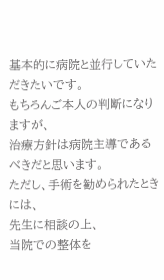基本的に病院と並行していただきたいです。
もちろんご本人の判断になりますが、
治療方針は病院主導であるべきだと思います。
ただし、手術を勧められたときには、
先生に相談の上、
当院での整体を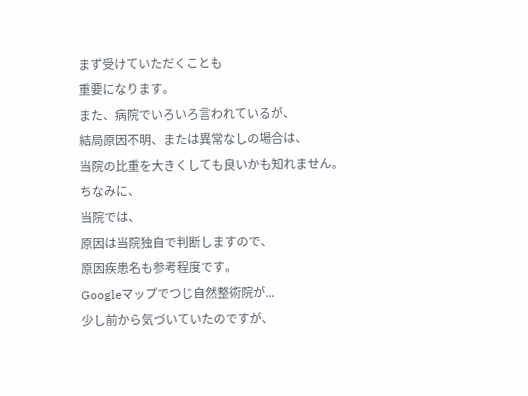まず受けていただくことも
重要になります。
また、病院でいろいろ言われているが、
結局原因不明、または異常なしの場合は、
当院の比重を大きくしても良いかも知れません。
ちなみに、
当院では、
原因は当院独自で判断しますので、
原因疾患名も参考程度です。
Googleマップでつじ自然整術院が...
少し前から気づいていたのですが、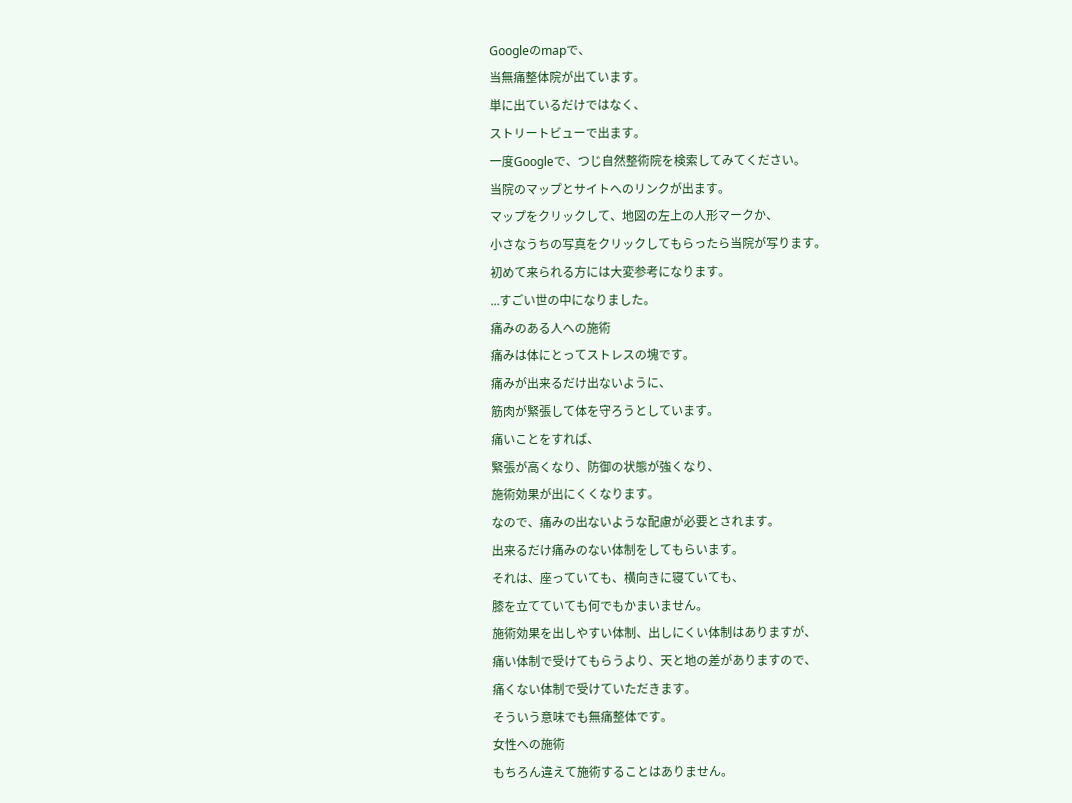Googleのmapで、
当無痛整体院が出ています。
単に出ているだけではなく、
ストリートビューで出ます。
一度Googleで、つじ自然整術院を検索してみてください。
当院のマップとサイトへのリンクが出ます。
マップをクリックして、地図の左上の人形マークか、
小さなうちの写真をクリックしてもらったら当院が写ります。
初めて来られる方には大変参考になります。
...すごい世の中になりました。
痛みのある人への施術
痛みは体にとってストレスの塊です。
痛みが出来るだけ出ないように、
筋肉が緊張して体を守ろうとしています。
痛いことをすれば、
緊張が高くなり、防御の状態が強くなり、
施術効果が出にくくなります。
なので、痛みの出ないような配慮が必要とされます。
出来るだけ痛みのない体制をしてもらいます。
それは、座っていても、横向きに寝ていても、
膝を立てていても何でもかまいません。
施術効果を出しやすい体制、出しにくい体制はありますが、
痛い体制で受けてもらうより、天と地の差がありますので、
痛くない体制で受けていただきます。
そういう意味でも無痛整体です。
女性への施術
もちろん違えて施術することはありません。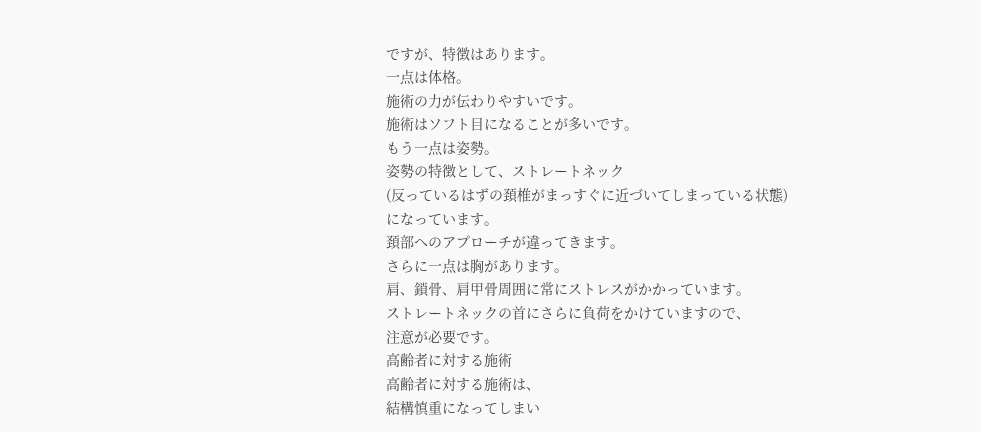ですが、特徴はあります。
一点は体格。
施術の力が伝わりやすいです。
施術はソフト目になることが多いです。
もう一点は姿勢。
姿勢の特徴として、ストレートネック
(反っているはずの頚椎がまっすぐに近づいてしまっている状態)
になっています。
頚部へのアプローチが違ってきます。
さらに一点は胸があります。
肩、鎖骨、肩甲骨周囲に常にストレスがかかっています。
ストレートネックの首にさらに負荷をかけていますので、
注意が必要です。
高齢者に対する施術
高齢者に対する施術は、
結構慎重になってしまい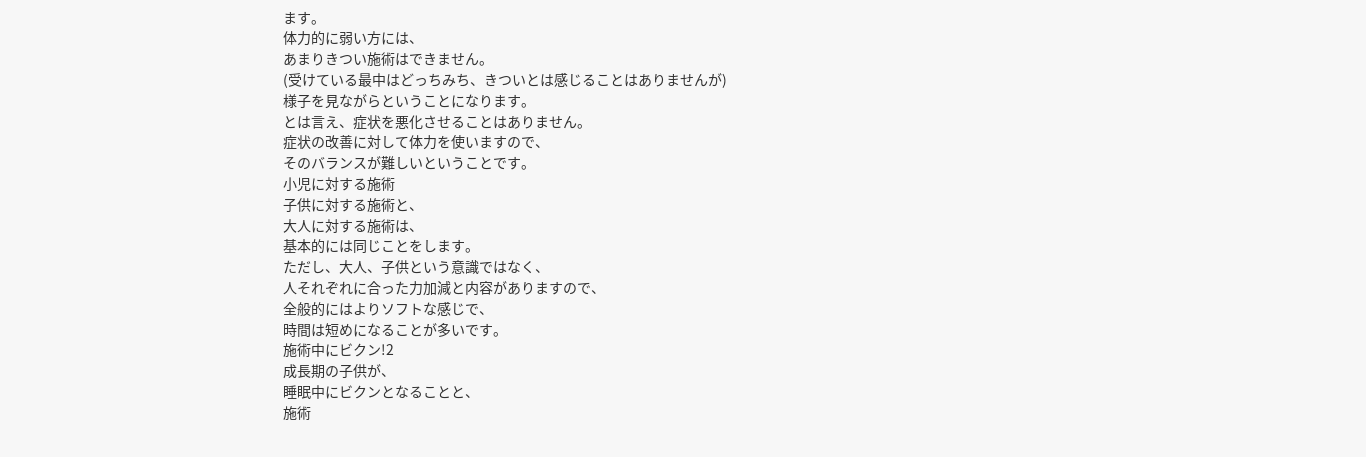ます。
体力的に弱い方には、
あまりきつい施術はできません。
(受けている最中はどっちみち、きついとは感じることはありませんが)
様子を見ながらということになります。
とは言え、症状を悪化させることはありません。
症状の改善に対して体力を使いますので、
そのバランスが難しいということです。
小児に対する施術
子供に対する施術と、
大人に対する施術は、
基本的には同じことをします。
ただし、大人、子供という意識ではなく、
人それぞれに合った力加減と内容がありますので、
全般的にはよりソフトな感じで、
時間は短めになることが多いです。
施術中にビクン!2
成長期の子供が、
睡眠中にビクンとなることと、
施術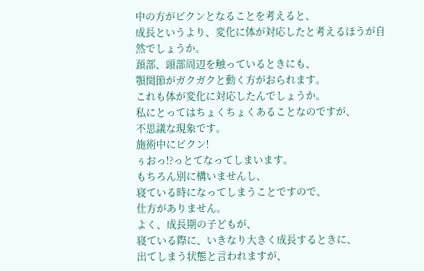中の方がビクンとなることを考えると、
成長というより、変化に体が対応したと考えるほうが自然でしょうか。
頚部、頭部周辺を触っているときにも、
顎関節がガクガクと動く方がおられます。
これも体が変化に対応したんでしょうか。
私にとってはちょくちょくあることなのですが、
不思議な現象です。
施術中にビクン!
ぅおっ!?っとてなってしまいます。
もちろん別に構いませんし、
寝ている時になってしまうことですので、
仕方がありません。
よく、成長期の子どもが、
寝ている際に、いきなり大きく成長するときに、
出てしまう状態と言われますが、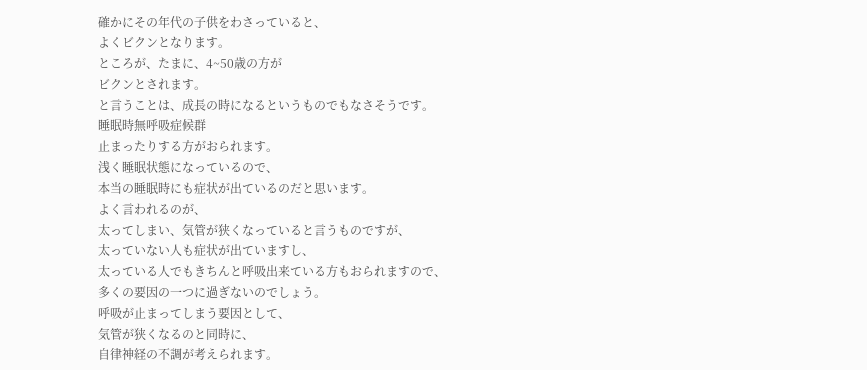確かにその年代の子供をわさっていると、
よくビクンとなります。
ところが、たまに、4~50歳の方が
ビクンとされます。
と言うことは、成長の時になるというものでもなさそうです。
睡眠時無呼吸症候群
止まったりする方がおられます。
浅く睡眠状態になっているので、
本当の睡眠時にも症状が出ているのだと思います。
よく言われるのが、
太ってしまい、気管が狭くなっていると言うものですが、
太っていない人も症状が出ていますし、
太っている人でもきちんと呼吸出来ている方もおられますので、
多くの要因の一つに過ぎないのでしょう。
呼吸が止まってしまう要因として、
気管が狭くなるのと同時に、
自律神経の不調が考えられます。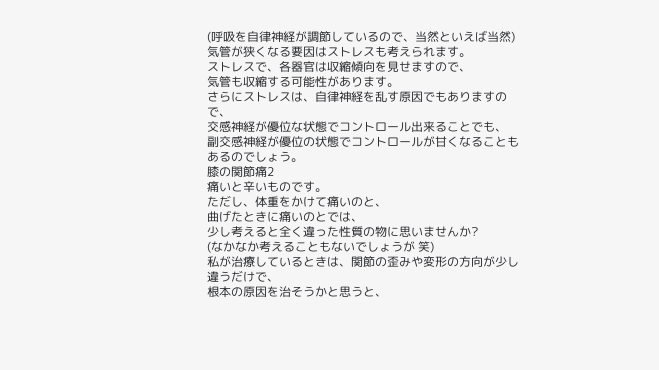(呼吸を自律神経が調節しているので、当然といえば当然)
気管が狭くなる要因はストレスも考えられます。
ストレスで、各器官は収縮傾向を見せますので、
気管も収縮する可能性があります。
さらにストレスは、自律神経を乱す原因でもありますので、
交感神経が優位な状態でコントロール出来ることでも、
副交感神経が優位の状態でコントロールが甘くなることもあるのでしょう。
膝の関節痛2
痛いと辛いものです。
ただし、体重をかけて痛いのと、
曲げたときに痛いのとでは、
少し考えると全く違った性質の物に思いませんか?
(なかなか考えることもないでしょうが 笑)
私が治療しているときは、関節の歪みや変形の方向が少し違うだけで、
根本の原因を治そうかと思うと、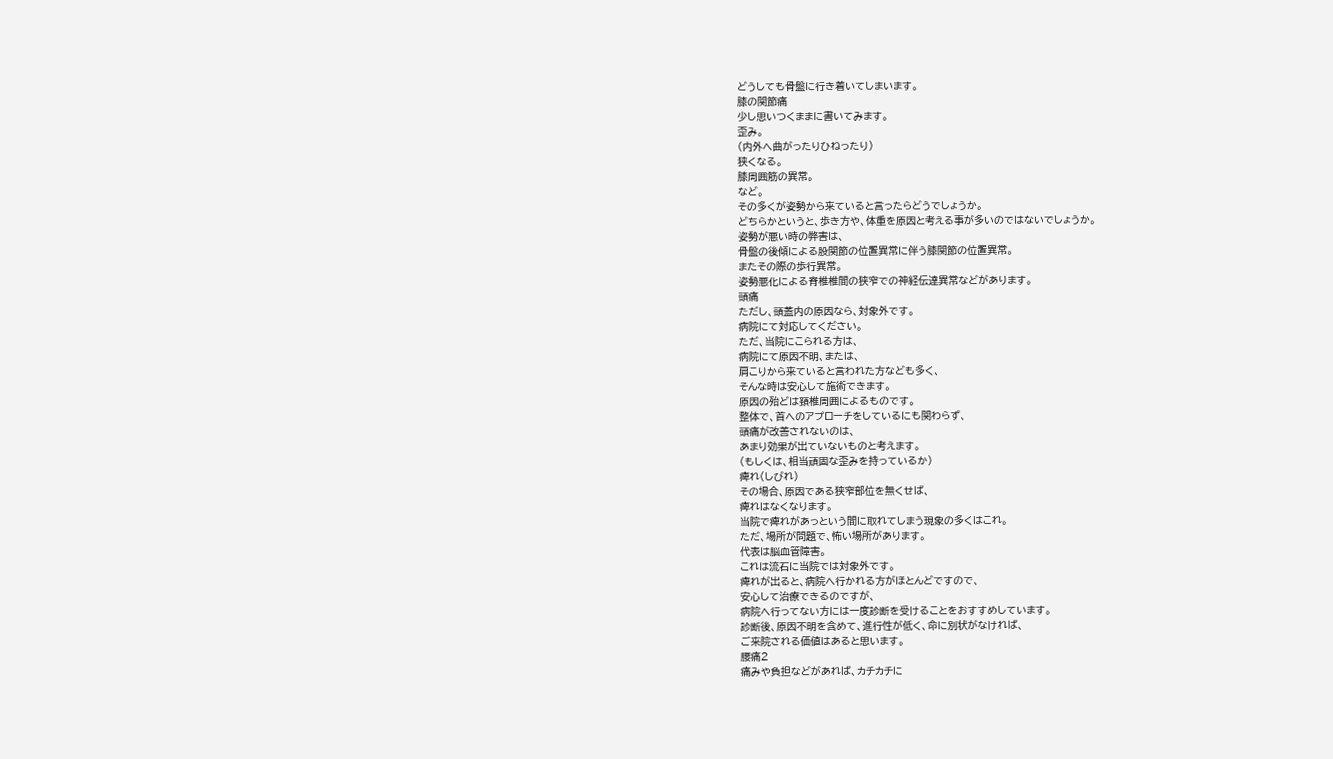どうしても骨盤に行き着いてしまいます。
膝の関節痛
少し思いつくままに書いてみます。
歪み。
(内外へ曲がったりひねったり)
狭くなる。
膝周囲筋の異常。
など。
その多くが姿勢から来ていると言ったらどうでしょうか。
どちらかというと、歩き方や、体重を原因と考える事が多いのではないでしょうか。
姿勢が悪い時の弊害は、
骨盤の後傾による股関節の位置異常に伴う膝関節の位置異常。
またその際の歩行異常。
姿勢悪化による脊椎椎間の狭窄での神経伝達異常などがあります。
頭痛
ただし、頭蓋内の原因なら、対象外です。
病院にて対応してください。
ただ、当院にこられる方は、
病院にて原因不明、または、
肩こりから来ていると言われた方なども多く、
そんな時は安心して施術できます。
原因の殆どは頚椎周囲によるものです。
整体で、首へのアプローチをしているにも関わらず、
頭痛が改善されないのは、
あまり効果が出ていないものと考えます。
(もしくは、相当頑固な歪みを持っているか)
痺れ(しびれ)
その場合、原因である狭窄部位を無くせば、
痺れはなくなります。
当院で痺れがあっという間に取れてしまう現象の多くはこれ。
ただ、場所が問題で、怖い場所があります。
代表は脳血管障害。
これは流石に当院では対象外です。
痺れが出ると、病院へ行かれる方がほとんどですので、
安心して治療できるのですが、
病院へ行ってない方には一度診断を受けることをおすすめしています。
診断後、原因不明を含めて、進行性が低く、命に別状がなければ、
ご来院される価値はあると思います。
腰痛2
痛みや負担などがあれば、カチカチに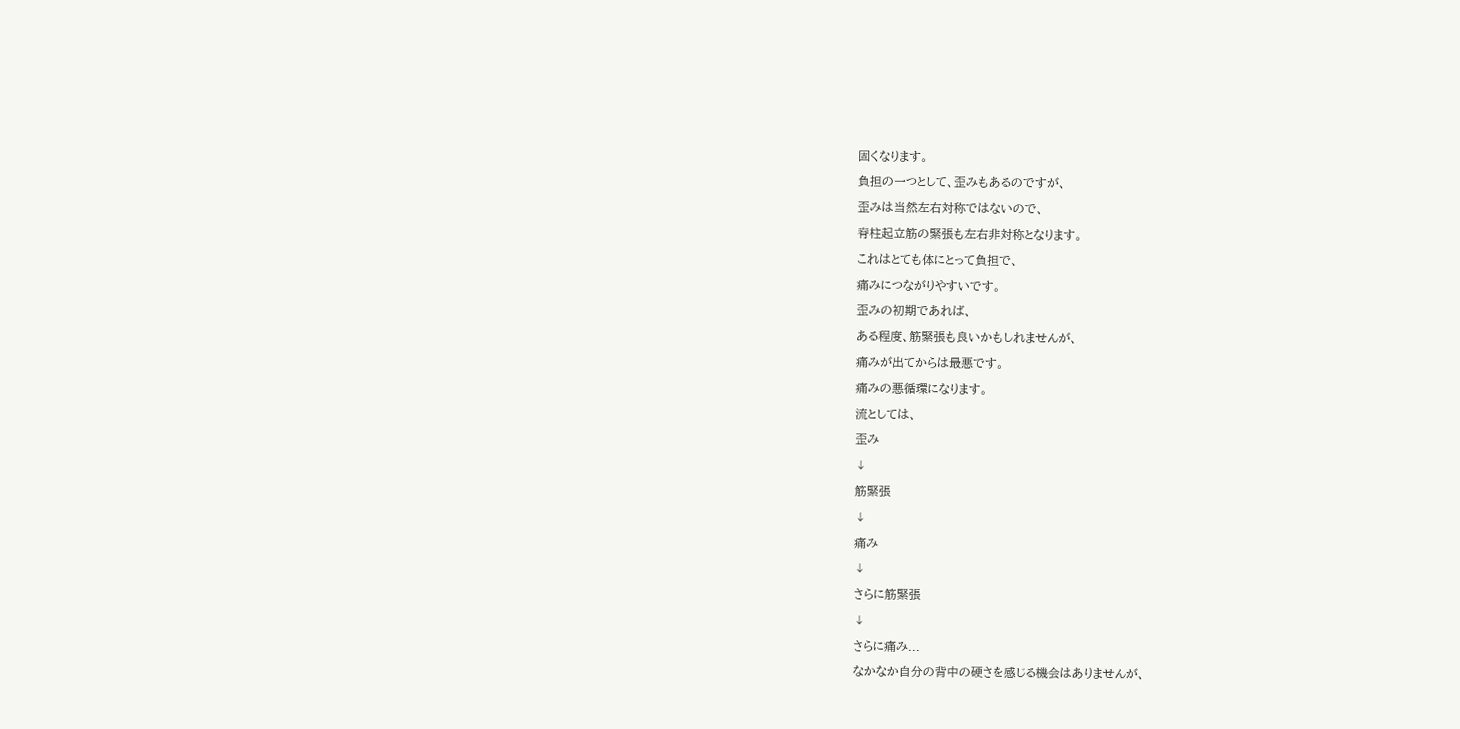固くなります。
負担の一つとして、歪みもあるのですが、
歪みは当然左右対称ではないので、
脊柱起立筋の緊張も左右非対称となります。
これはとても体にとって負担で、
痛みにつながりやすいです。
歪みの初期であれば、
ある程度、筋緊張も良いかもしれませんが、
痛みが出てからは最悪です。
痛みの悪循環になります。
流としては、
歪み
↓
筋緊張
↓
痛み
↓
さらに筋緊張
↓
さらに痛み...
なかなか自分の背中の硬さを感じる機会はありませんが、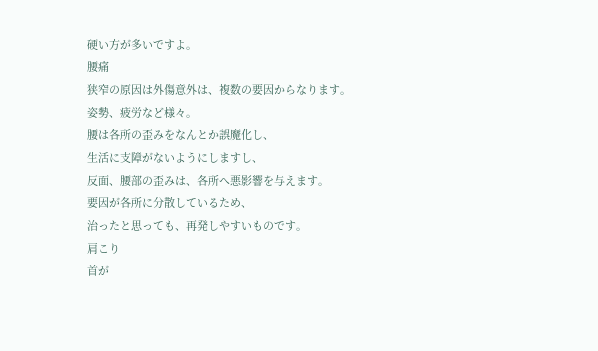硬い方が多いですよ。
腰痛
狭窄の原因は外傷意外は、複数の要因からなります。
姿勢、疲労など様々。
腰は各所の歪みをなんとか誤魔化し、
生活に支障がないようにしますし、
反面、腰部の歪みは、各所へ悪影響を与えます。
要因が各所に分散しているため、
治ったと思っても、再発しやすいものです。
肩こり
首が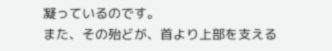凝っているのです。
また、その殆どが、首より上部を支える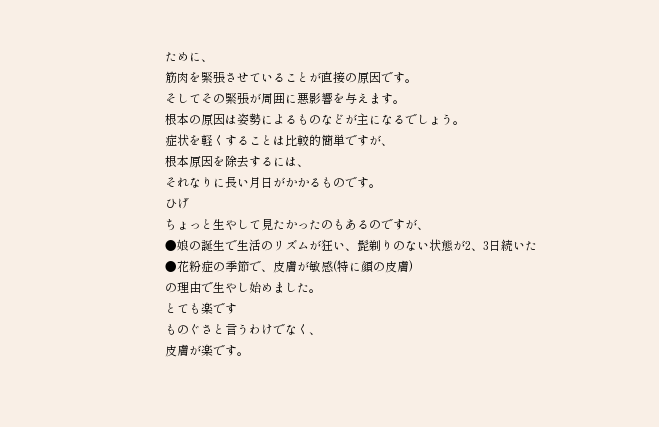ために、
筋肉を緊張させていることが直接の原因です。
そしてその緊張が周囲に悪影響を与えます。
根本の原因は姿勢によるものなどが主になるでしょう。
症状を軽くすることは比較的簡単ですが、
根本原因を除去するには、
それなりに長い月日がかかるものです。
ひげ
ちょっと生やして見たかったのもあるのですが、
●娘の誕生で生活のリズムが狂い、髭剃りのない状態が2、3日続いた
●花粉症の季節で、皮膚が敏感(特に顔の皮膚)
の理由で生やし始めました。
とても楽です
ものぐさと言うわけでなく、
皮膚が楽です。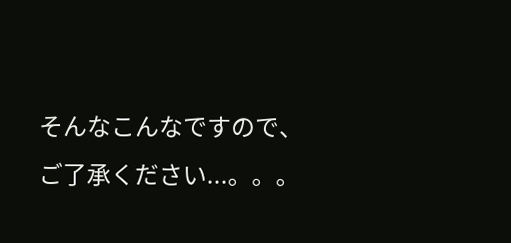そんなこんなですので、
ご了承ください...。。。